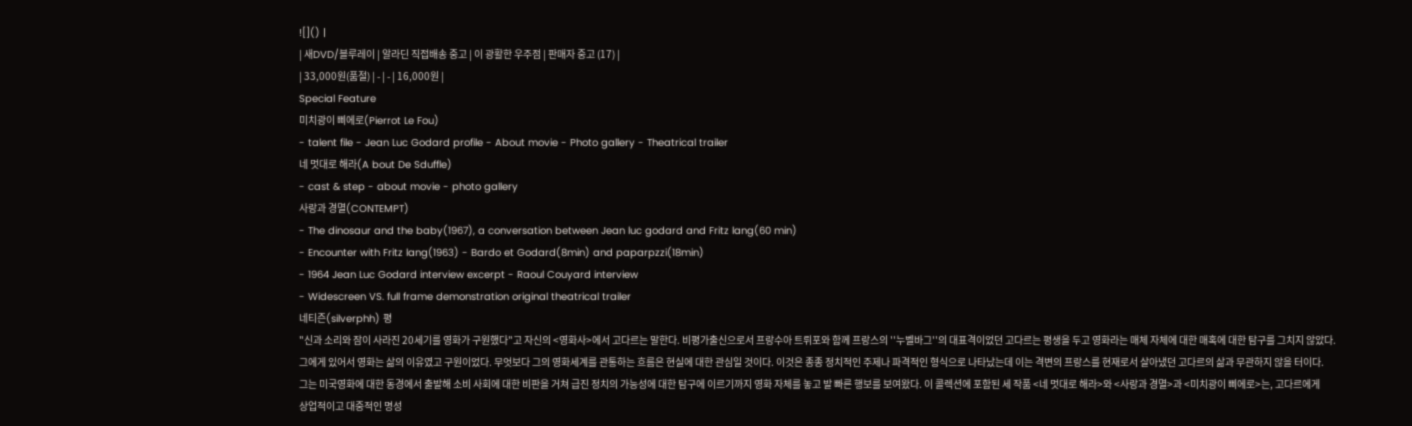![]() |
| 새DVD/블루레이 | 알라딘 직접배송 중고 | 이 광활한 우주점 | 판매자 중고 (17) |
| 33,000원(품절) | - | - | 16,000원 |
Special Feature
미치광이 삐에로(Pierrot Le Fou)
- talent file - Jean Luc Godard profile - About movie - Photo gallery - Theatrical trailer
네 멋대로 해라(A bout De Sduffle)
- cast & step - about movie - photo gallery
사랑과 경멸(CONTEMPT)
- The dinosaur and the baby(1967), a conversation between Jean luc godard and Fritz lang(60 min)
- Encounter with Fritz lang(1963) - Bardo et Godard(8min) and paparpzzi(18min)
- 1964 Jean Luc Godard interview excerpt - Raoul Couyard interview
- Widescreen VS. full frame demonstration original theatrical trailer
네티즌(silverphh) 평
"신과 소리와 잠이 사라진 20세기를 영화가 구원했다"고 자신의 <영화사>에서 고다르는 말한다. 비평가출신으로서 프랑수아 트뤼포와 함께 프랑스의 ''누벨바그''의 대표격이었던 고다르는 평생을 두고 영화라는 매체 자체에 대한 매혹에 대한 탐구를 그치지 않았다. 그에게 있어서 영화는 삶의 이유였고 구원이었다. 무엇보다 그의 영화세계를 관통하는 흐름은 현실에 대한 관심일 것이다. 이것은 종종 정치적인 주제나 파격적인 형식으로 나타났는데 이는 격변의 프랑스를 현재로서 살아냈던 고다르의 삶과 무관하지 않을 터이다. 그는 미국영화에 대한 동경에서 출발해 소비 사회에 대한 비판을 거쳐 급진 정치의 가능성에 대한 탐구에 이르기까지 영화 자체를 놓고 발 빠른 행보를 보여왔다. 이 콜렉션에 포함된 세 작품 <네 멋대로 해라>와 <사랑과 경멸>과 <미치광이 삐에로>는, 고다르에게 상업적이고 대중적인 명성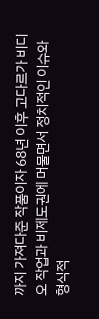까지 가져다준 작품이자 68년 이후 고다르가 비디오 작업과 비제도권에 머물면서 정치적인 이슈와 형식적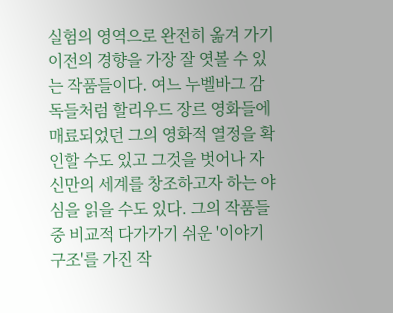실험의 영역으로 완전히 옮겨 가기 이전의 경향을 가장 잘 엿볼 수 있는 작품들이다. 여느 누벨바그 감독들처럼 할리우드 장르 영화들에 매료되었던 그의 영화적 열정을 확인할 수도 있고 그것을 벗어나 자신만의 세계를 창조하고자 하는 야심을 읽을 수도 있다. 그의 작품들 중 비교적 다가가기 쉬운 '이야기 구조'를 가진 작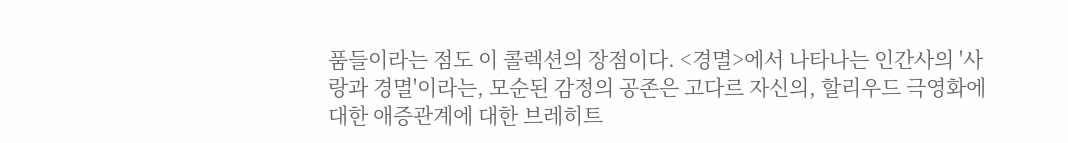품들이라는 점도 이 콜렉션의 장점이다. <경멸>에서 나타나는 인간사의 '사랑과 경멸'이라는, 모순된 감정의 공존은 고다르 자신의, 할리우드 극영화에 대한 애증관계에 대한 브레히트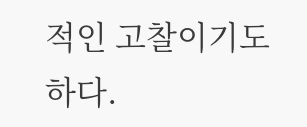적인 고찰이기도 하다.